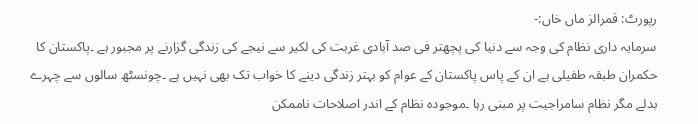رپورٹ: قمرالز ماں خاں:-
سرمایہ داری نظام کی وجہ سے دنیا کی پچھتر فی صد آبادی غربت کی لکیر سے نیجے کی زندگی گزارنے پر مجبور ہے ۔پاکستان کا حکمران طبقہ طفیلی ہے ان کے پاس پاکستان کے عوام کو بہتر زندگی دینے کا خواب تک بھی نہیں ہے ۔چونسٹھ سالوں سے چہرے بدلے مگر نظام سامراجیت پر مبنی رہا ۔موجودہ نظام کے اندر اصلاحات ناممکن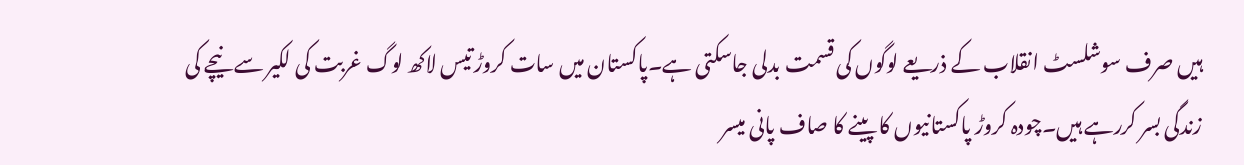ہیں صرف سوشلسٹ انقلاب کے ذریعے لوگوں کی قسمت بدلی جاسکتی ہے۔پاکستان میں سات کروڑ تیس لاکھ لوگ غربت کی لکیر سے نیچے کی زندگی بسر کررہے ہیں۔چودہ کروڑ پاکستانیوں کا پینے کا صاف پانی میسر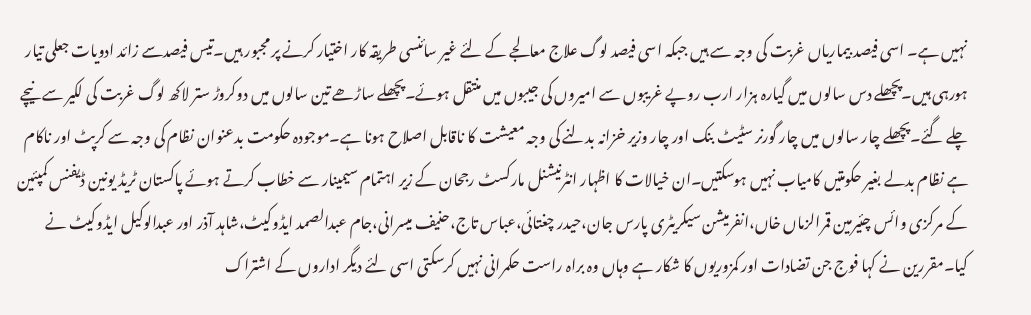نہیں ہے۔ اسی فیصد بیماریاں غربت کی وجہ سے ہیں جبکہ اسی فیصد لوگ علاج معالجے کے لئے غیر سائنسی طریقہ کار اختیار کرنے پر مجبور ہیں۔تیس فیصدسے زائد ادویات جعلی تیار ہورہی ہیں۔پچھلے دس سالوں میں گیارہ ہزار ارب روپے غریبوں سے امیروں کی جیبوں میں منتقل ہوئے۔پچھلے ساڑھے تین سالوں میں دوکروڑ ستر لاکھ لوگ غربت کی لکیر سے نیچے چلے گئے۔پچھلے چار سالوں میں چار گورنر سٹیٹ بنک اور چار وزیر خزانہ بدلنے کی وجہ معیشت کا ناقابل اصلاح ہونا ہے۔موجودہ حکومت بدعنوان نظام کی وجہ سے کرپٹ اور ناکام ہے نظام بدلے بغیر حکومتیں کامیاب نہیں ہوسکتیں۔ان خیالات کا اظہار انٹرنیشنل مارکسٹ رجحان کے زیر اہتمام سیمینار سے خطاب کرتے ہوئے پاکستان ٹریڈ یونین ڈیفنس کمپئین کے مرکزی وائس چئیرمین قمرالزماں خاں،انفرمیشن سیکریٹری پارس جان،حیدر چغتائی،عباس تاج،حنیف میسرانی،جام عبدالصمد ایڈوکیٹ،شاہد آذر اور عبدالوکیل ایڈوکیٹ نے کیا۔مقررین نے کہا فوج جن تضادات اور کمزوریوں کا شکار ہے وہاں وہ براہ راست حکمرانی نہیں کرسکتی اسی لئے دیگر اداروں کے اشتراک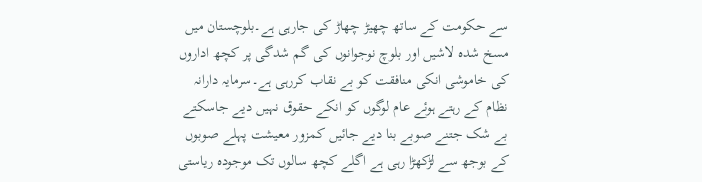سے حکومت کے ساتھ چھیڑ چھاڑ کی جارہی ہے۔بلوچستان میں مسخ شدہ لاشیں اور بلوچ نوجوانوں کی گم شدگی پر کچھ اداروں کی خاموشی انکی منافقت کو بے نقاب کررہی ہے۔سرمایہ دارانہ نظام کے رہتے ہوئے عام لوگوں کو انکے حقوق نہیں دیے جاسکتے بے شک جتنے صوبے بنا دیے جائیں کمزور معیشت پہلے صوبوں کے بوجھ سے لڑکھڑا رہی ہے اگلے کچھ سالوں تک موجودہ ریاستی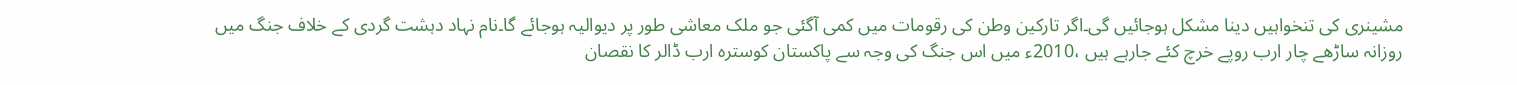مشینری کی تنخواہیں دینا مشکل ہوجائیں گی۔اگر تارکین وطن کی رقومات میں کمی آگئی جو ملک معاشی طور پر دیوالیہ ہوجائے گا۔نام نہاد دہشت گردی کے خلاف جنگ میں روزانہ ساڑھے چار ارب روپے خرچ کئے جارہے ہیں ،2010ء میں اس جنگ کی وجہ سے پاکستان کوسترہ ارب ڈالر کا نقصان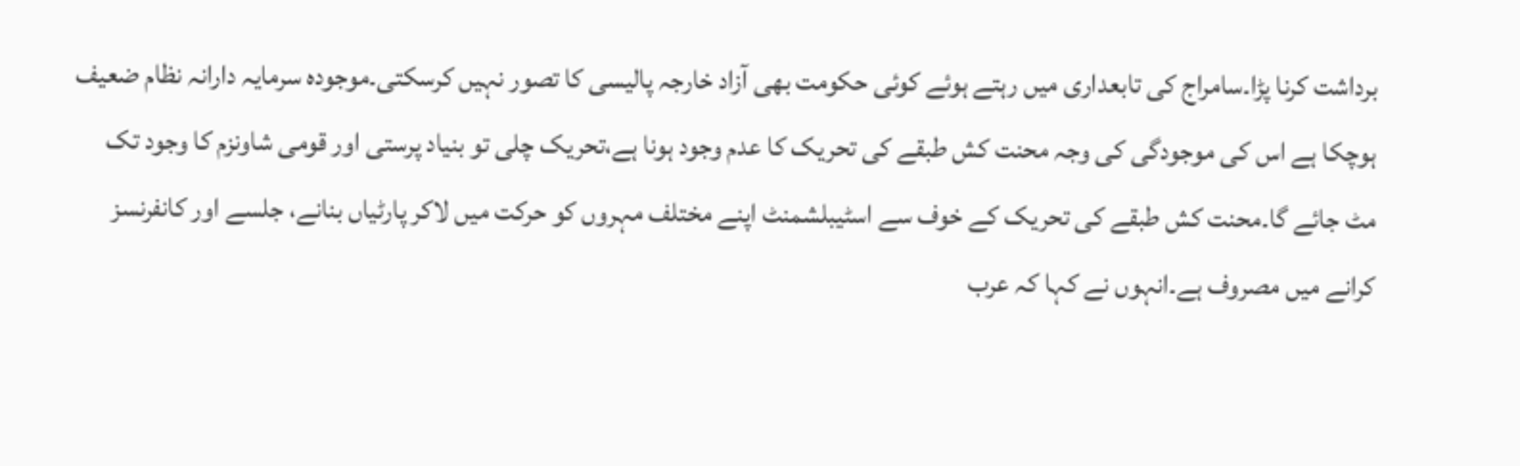برداشت کرنا پڑا۔سامراج کی تابعداری میں رہتے ہوئے کوئی حکومت بھی آزاد خارجہ پالیسی کا تصور نہیں کرسکتی۔موجودہ سرمایہ دارانہ نظام ضعیف ہوچکا ہے اس کی موجودگی کی وجہ محنت کش طبقے کی تحریک کا عدم وجود ہونا ہے،تحریک چلی تو بنیاد پرستی اور قومی شاونزم کا وجود تک مٹ جائے گا۔محنت کش طبقے کی تحریک کے خوف سے اسٹیبلشمنٹ اپنے مختلف مہروں کو حرکت میں لاکر پارٹیاں بنانے، جلسے اور کانفرنسز کرانے میں مصروف ہے۔انہوں نے کہا کہ عرب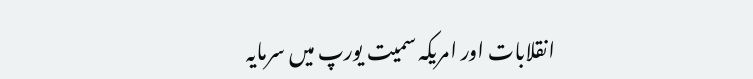انقلابات اور امریکہ سمیت یورپ میں سرمایہ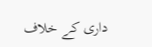داری کے خلاف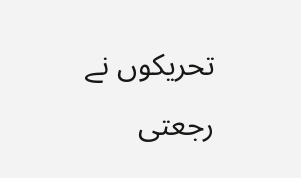تحریکوں نے رجعتی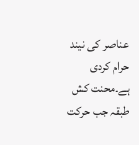عناصر کی نیند حرام کردی ہے۔محنت کش طبقہ جب حرکت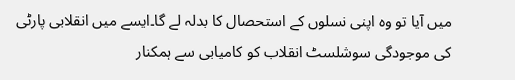میں آیا تو وہ اپنی نسلوں کے استحصال کا بدلہ لے گا۔ایسے میں انقلابی پارٹی کی موجودگی سوشلسٹ انقلاب کو کامیابی سے ہمکنار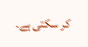کر سکتی ہے۔